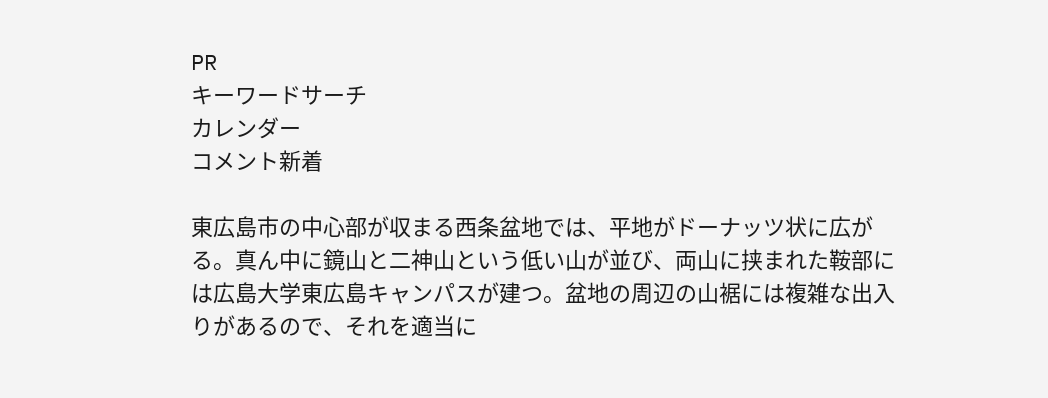PR
キーワードサーチ
カレンダー
コメント新着

東広島市の中心部が収まる西条盆地では、平地がドーナッツ状に広がる。真ん中に鏡山と二神山という低い山が並び、両山に挟まれた鞍部には広島大学東広島キャンパスが建つ。盆地の周辺の山裾には複雑な出入りがあるので、それを適当に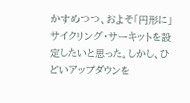かすめつつ、およそ「円形に」サイクリング・サーキットを設定したいと思った。しかし、ひどいアップダウンを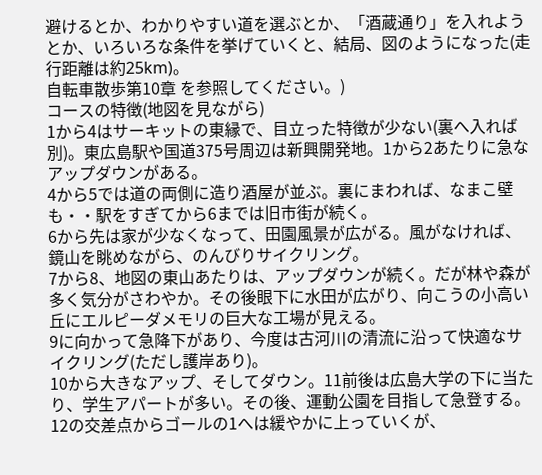避けるとか、わかりやすい道を選ぶとか、「酒蔵通り」を入れようとか、いろいろな条件を挙げていくと、結局、図のようになった(走行距離は約25km)。
自転車散歩第10章 を参照してください。)
コースの特徴(地図を見ながら)
1から4はサーキットの東縁で、目立った特徴が少ない(裏へ入れば別)。東広島駅や国道375号周辺は新興開発地。1から2あたりに急なアップダウンがある。
4から5では道の両側に造り酒屋が並ぶ。裏にまわれば、なまこ壁も・・駅をすぎてから6までは旧市街が続く。
6から先は家が少なくなって、田園風景が広がる。風がなければ、鏡山を眺めながら、のんびりサイクリング。
7から8、地図の東山あたりは、アップダウンが続く。だが林や森が多く気分がさわやか。その後眼下に水田が広がり、向こうの小高い丘にエルピーダメモリの巨大な工場が見える。
9に向かって急降下があり、今度は古河川の清流に沿って快適なサイクリング(ただし護岸あり)。
10から大きなアップ、そしてダウン。11前後は広島大学の下に当たり、学生アパートが多い。その後、運動公園を目指して急登する。
12の交差点からゴールの1へは緩やかに上っていくが、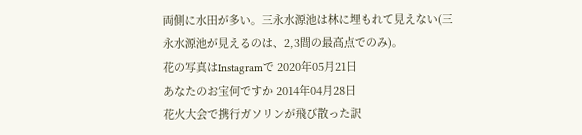両側に水田が多い。三永水源池は林に埋もれて見えない(三永水源池が見えるのは、2,3間の最高点でのみ)。
花の写真はInstagramで 2020年05月21日
あなたのお宝何ですか 2014年04月28日
花火大会で携行ガソリンが飛び散った訳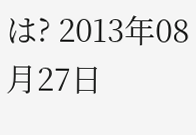は? 2013年08月27日